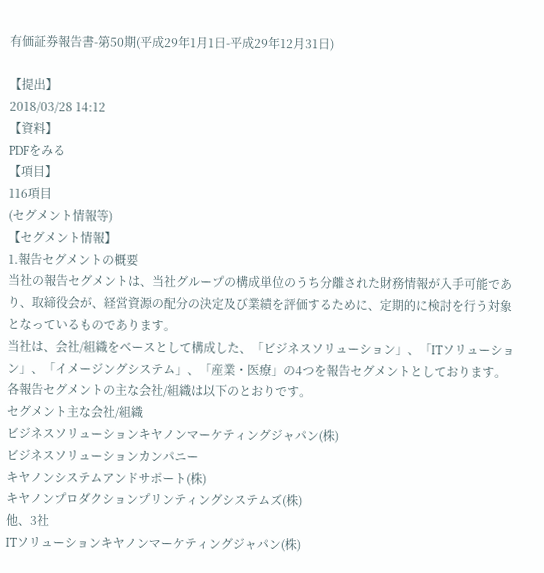有価証券報告書-第50期(平成29年1月1日-平成29年12月31日)

【提出】
2018/03/28 14:12
【資料】
PDFをみる
【項目】
116項目
(セグメント情報等)
【セグメント情報】
1.報告セグメントの概要
当社の報告セグメントは、当社グループの構成単位のうち分離された財務情報が入手可能であり、取締役会が、経営資源の配分の決定及び業績を評価するために、定期的に検討を行う対象となっているものであります。
当社は、会社/組織をベースとして構成した、「ビジネスソリューション」、「ITソリューション」、「イメージングシステム」、「産業・医療」の4つを報告セグメントとしております。
各報告セグメントの主な会社/組織は以下のとおりです。
セグメント主な会社/組織
ビジネスソリューションキヤノンマーケティングジャパン(株)
ビジネスソリューションカンパニー
キヤノンシステムアンドサポート(株)
キヤノンプロダクションプリンティングシステムズ(株)
他、3社
ITソリューションキヤノンマーケティングジャパン(株)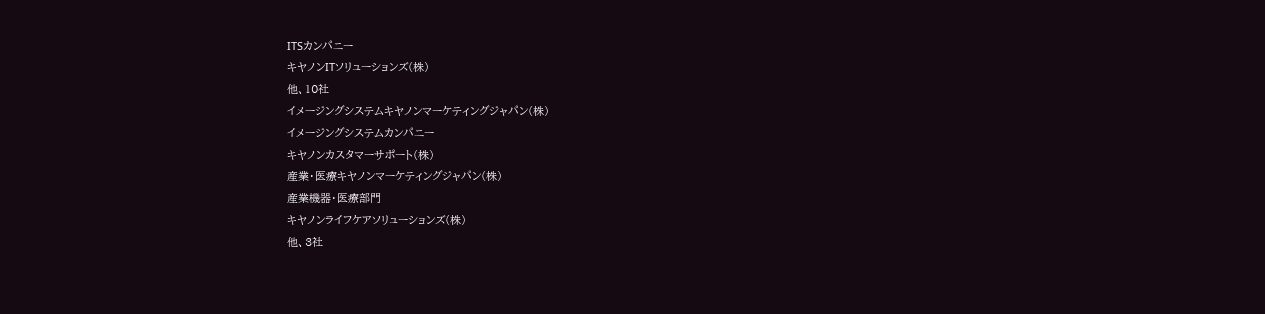ITSカンパニー
キヤノンITソリューションズ(株)
他、10社
イメージングシステムキヤノンマーケティングジャパン(株)
イメージングシステムカンパニー
キヤノンカスタマーサポート(株)
産業・医療キヤノンマーケティングジャパン(株)
産業機器・医療部門
キヤノンライフケアソリューションズ(株)
他、3社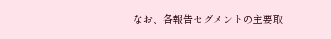なお、各報告セグメントの主要取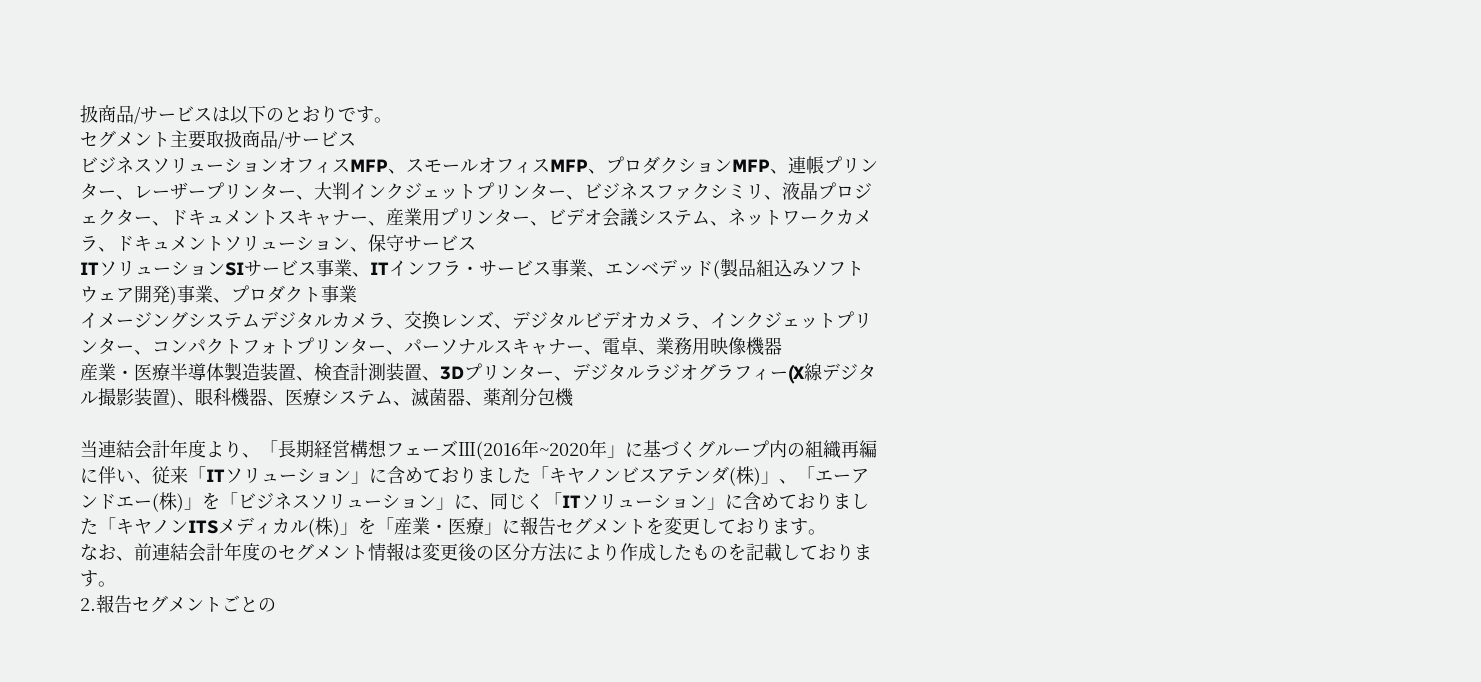扱商品/サービスは以下のとおりです。
セグメント主要取扱商品/サービス
ビジネスソリューションオフィスMFP、スモールオフィスMFP、プロダクションMFP、連帳プリンター、レーザープリンター、大判インクジェットプリンター、ビジネスファクシミリ、液晶プロジェクター、ドキュメントスキャナー、産業用プリンター、ビデオ会議システム、ネットワークカメラ、ドキュメントソリューション、保守サービス
ITソリューションSIサービス事業、ITインフラ・サービス事業、エンベデッド(製品組込みソフトウェア開発)事業、プロダクト事業
イメージングシステムデジタルカメラ、交換レンズ、デジタルビデオカメラ、インクジェットプリンター、コンパクトフォトプリンター、パーソナルスキャナー、電卓、業務用映像機器
産業・医療半導体製造装置、検査計測装置、3Dプリンター、デジタルラジオグラフィー(X線デジタル撮影装置)、眼科機器、医療システム、滅菌器、薬剤分包機

当連結会計年度より、「長期経営構想フェーズⅢ(2016年~2020年」に基づくグループ内の組織再編に伴い、従来「ITソリューション」に含めておりました「キヤノンビスアテンダ(株)」、「エーアンドエー(株)」を「ビジネスソリューション」に、同じく「ITソリューション」に含めておりました「キヤノンITSメディカル(株)」を「産業・医療」に報告セグメントを変更しております。
なお、前連結会計年度のセグメント情報は変更後の区分方法により作成したものを記載しております。
2.報告セグメントごとの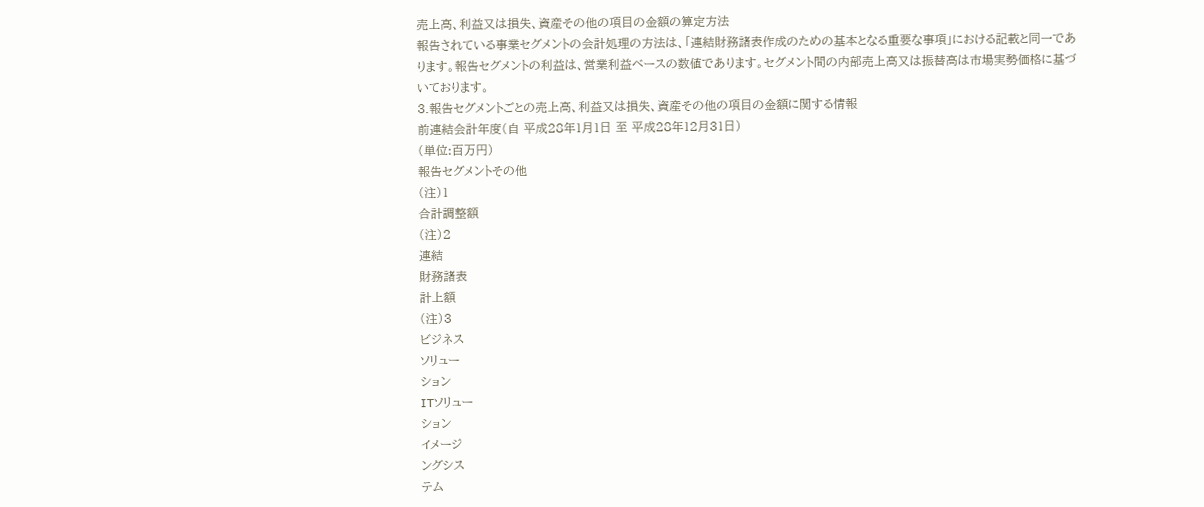売上高、利益又は損失、資産その他の項目の金額の算定方法
報告されている事業セグメントの会計処理の方法は、「連結財務諸表作成のための基本となる重要な事項」における記載と同一であります。報告セグメントの利益は、営業利益ベースの数値であります。セグメント間の内部売上高又は振替高は市場実勢価格に基づいております。
3.報告セグメントごとの売上高、利益又は損失、資産その他の項目の金額に関する情報
前連結会計年度(自 平成28年1月1日 至 平成28年12月31日)
(単位:百万円)
報告セグメントその他
(注)1
合計調整額
(注)2
連結
財務諸表
計上額
(注)3
ビジネス
ソリュー
ション
ITソリュー
ション
イメージ
ングシス
テム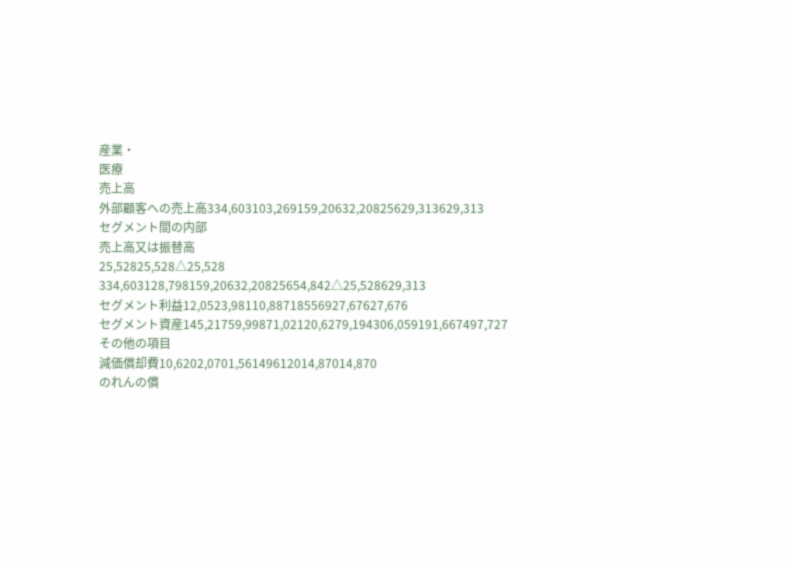産業・
医療
売上高
外部顧客への売上高334,603103,269159,20632,20825629,313629,313
セグメント間の内部
売上高又は振替高
25,52825,528△25,528
334,603128,798159,20632,20825654,842△25,528629,313
セグメント利益12,0523,98110,88718556927,67627,676
セグメント資産145,21759,99871,02120,6279,194306,059191,667497,727
その他の項目
減価償却費10,6202,0701,56149612014,87014,870
のれんの償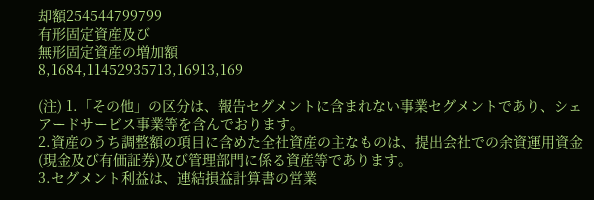却額254544799799
有形固定資産及び
無形固定資産の増加額
8,1684,11452935713,16913,169

(注) 1.「その他」の区分は、報告セグメントに含まれない事業セグメントであり、シェアードサービス事業等を含んでおります。
2.資産のうち調整額の項目に含めた全社資産の主なものは、提出会社での余資運用資金(現金及び有価証券)及び管理部門に係る資産等であります。
3.セグメント利益は、連結損益計算書の営業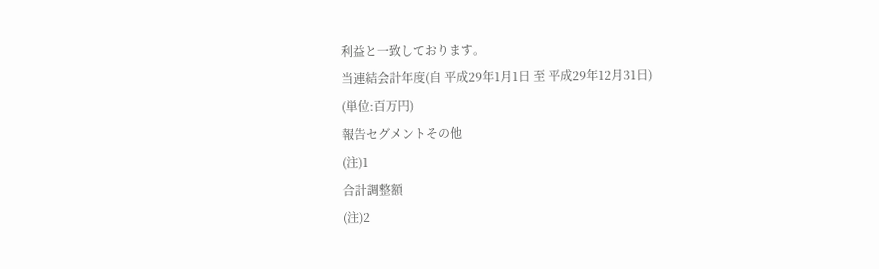利益と一致しております。
当連結会計年度(自 平成29年1月1日 至 平成29年12月31日)
(単位:百万円)
報告セグメントその他
(注)1
合計調整額
(注)2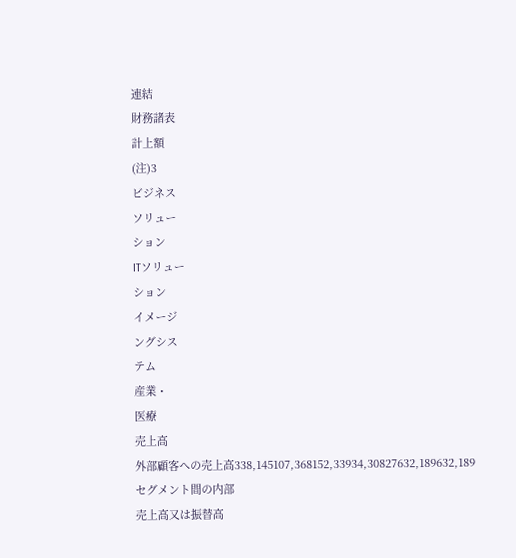連結
財務諸表
計上額
(注)3
ビジネス
ソリュー
ション
ITソリュー
ション
イメージ
ングシス
テム
産業・
医療
売上高
外部顧客への売上高338,145107,368152,33934,30827632,189632,189
セグメント間の内部
売上高又は振替高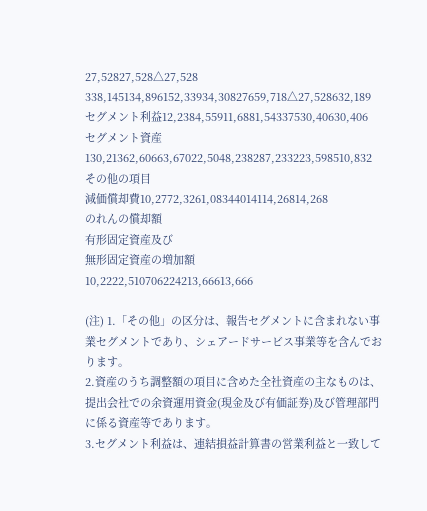27,52827,528△27,528
338,145134,896152,33934,30827659,718△27,528632,189
セグメント利益12,2384,55911,6881,54337530,40630,406
セグメント資産130,21362,60663,67022,5048,238287,233223,598510,832
その他の項目
減価償却費10,2772,3261,08344014114,26814,268
のれんの償却額
有形固定資産及び
無形固定資産の増加額
10,2222,510706224213,66613,666

(注) 1.「その他」の区分は、報告セグメントに含まれない事業セグメントであり、シェアードサービス事業等を含んでおります。
2.資産のうち調整額の項目に含めた全社資産の主なものは、提出会社での余資運用資金(現金及び有価証券)及び管理部門に係る資産等であります。
3.セグメント利益は、連結損益計算書の営業利益と一致して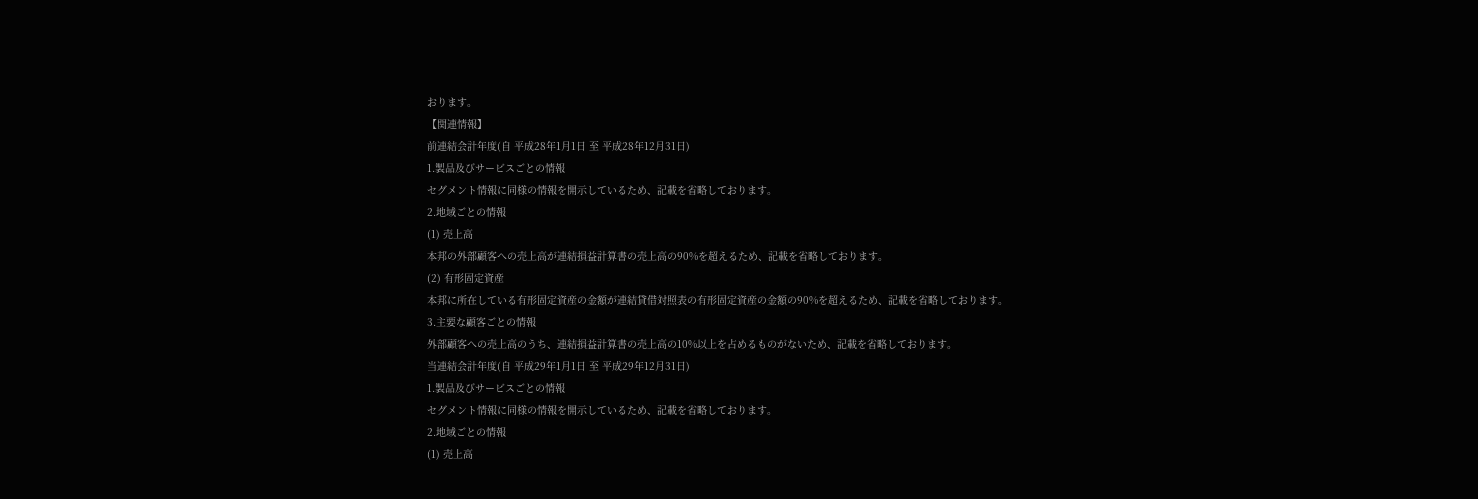おります。
【関連情報】
前連結会計年度(自 平成28年1月1日 至 平成28年12月31日)
1.製品及びサービスごとの情報
セグメント情報に同様の情報を開示しているため、記載を省略しております。
2.地域ごとの情報
(1) 売上高
本邦の外部顧客への売上高が連結損益計算書の売上高の90%を超えるため、記載を省略しております。
(2) 有形固定資産
本邦に所在している有形固定資産の金額が連結貸借対照表の有形固定資産の金額の90%を超えるため、記載を省略しております。
3.主要な顧客ごとの情報
外部顧客への売上高のうち、連結損益計算書の売上高の10%以上を占めるものがないため、記載を省略しております。
当連結会計年度(自 平成29年1月1日 至 平成29年12月31日)
1.製品及びサービスごとの情報
セグメント情報に同様の情報を開示しているため、記載を省略しております。
2.地域ごとの情報
(1) 売上高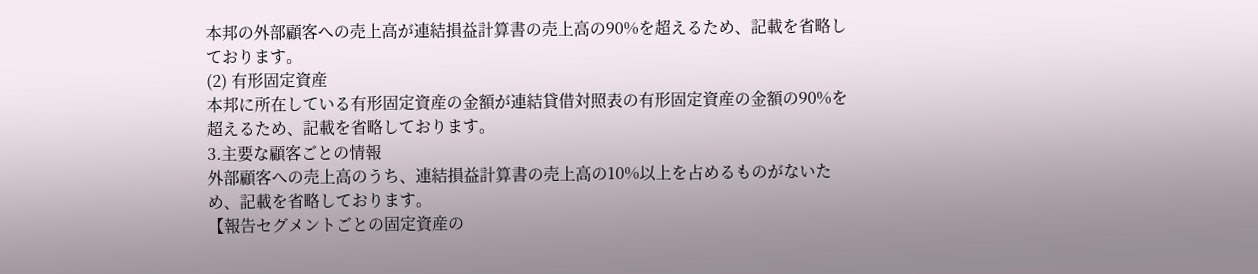本邦の外部顧客への売上高が連結損益計算書の売上高の90%を超えるため、記載を省略しております。
(2) 有形固定資産
本邦に所在している有形固定資産の金額が連結貸借対照表の有形固定資産の金額の90%を超えるため、記載を省略しております。
3.主要な顧客ごとの情報
外部顧客への売上高のうち、連結損益計算書の売上高の10%以上を占めるものがないため、記載を省略しております。
【報告セグメントごとの固定資産の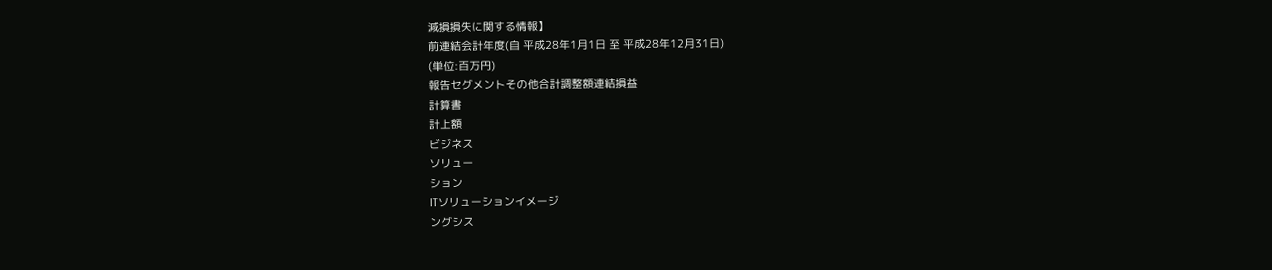減損損失に関する情報】
前連結会計年度(自 平成28年1月1日 至 平成28年12月31日)
(単位:百万円)
報告セグメントその他合計調整額連結損益
計算書
計上額
ビジネス
ソリュー
ション
ITソリューションイメージ
ングシス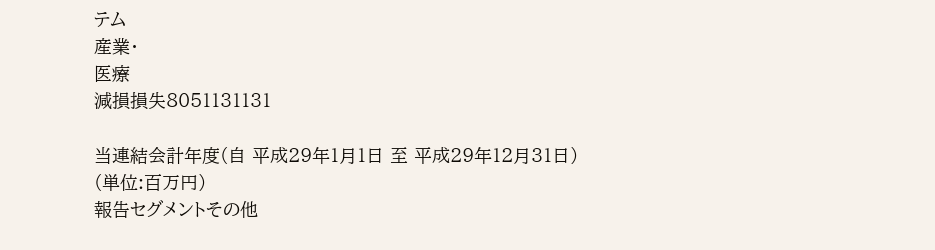テム
産業・
医療
減損損失8051131131

当連結会計年度(自 平成29年1月1日 至 平成29年12月31日)
(単位:百万円)
報告セグメントその他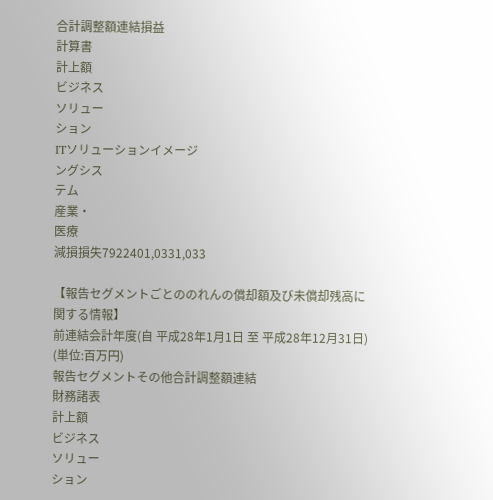合計調整額連結損益
計算書
計上額
ビジネス
ソリュー
ション
ITソリューションイメージ
ングシス
テム
産業・
医療
減損損失7922401,0331,033

【報告セグメントごとののれんの償却額及び未償却残高に関する情報】
前連結会計年度(自 平成28年1月1日 至 平成28年12月31日)
(単位:百万円)
報告セグメントその他合計調整額連結
財務諸表
計上額
ビジネス
ソリュー
ション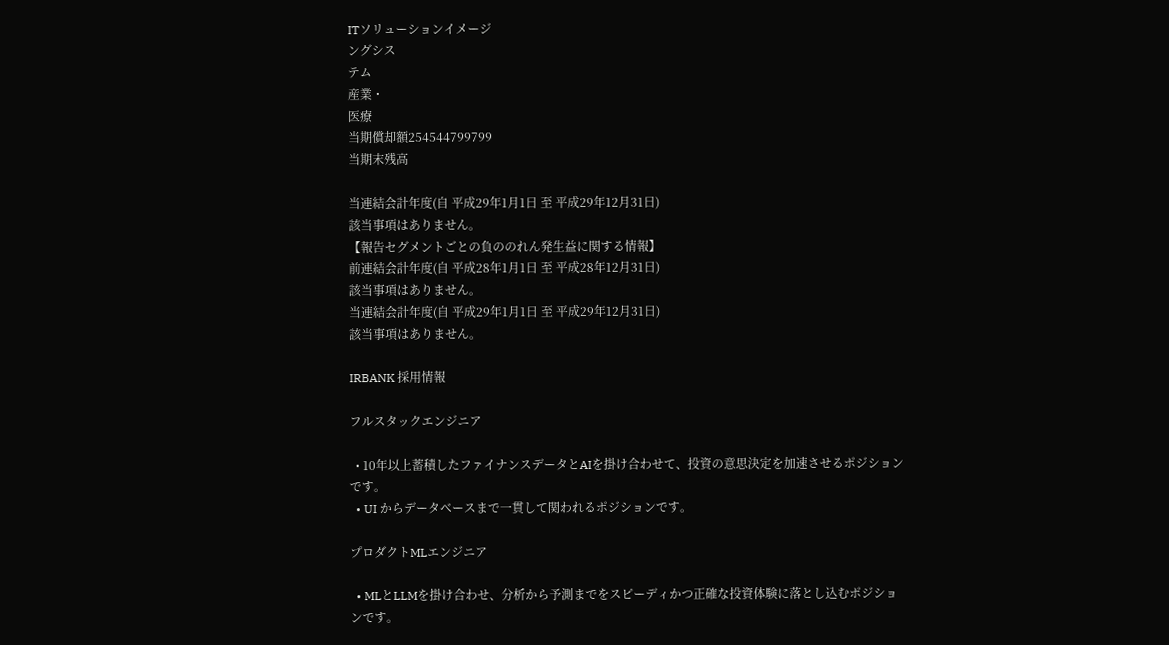ITソリューションイメージ
ングシス
テム
産業・
医療
当期償却額254544799799
当期末残高

当連結会計年度(自 平成29年1月1日 至 平成29年12月31日)
該当事項はありません。
【報告セグメントごとの負ののれん発生益に関する情報】
前連結会計年度(自 平成28年1月1日 至 平成28年12月31日)
該当事項はありません。
当連結会計年度(自 平成29年1月1日 至 平成29年12月31日)
該当事項はありません。

IRBANK 採用情報

フルスタックエンジニア

  • 10年以上蓄積したファイナンスデータとAIを掛け合わせて、投資の意思決定を加速させるポジションです。
  • UI からデータベースまで一貫して関われるポジションです。

プロダクトMLエンジニア

  • MLとLLMを掛け合わせ、分析から予測までをスピーディかつ正確な投資体験に落とし込むポジションです。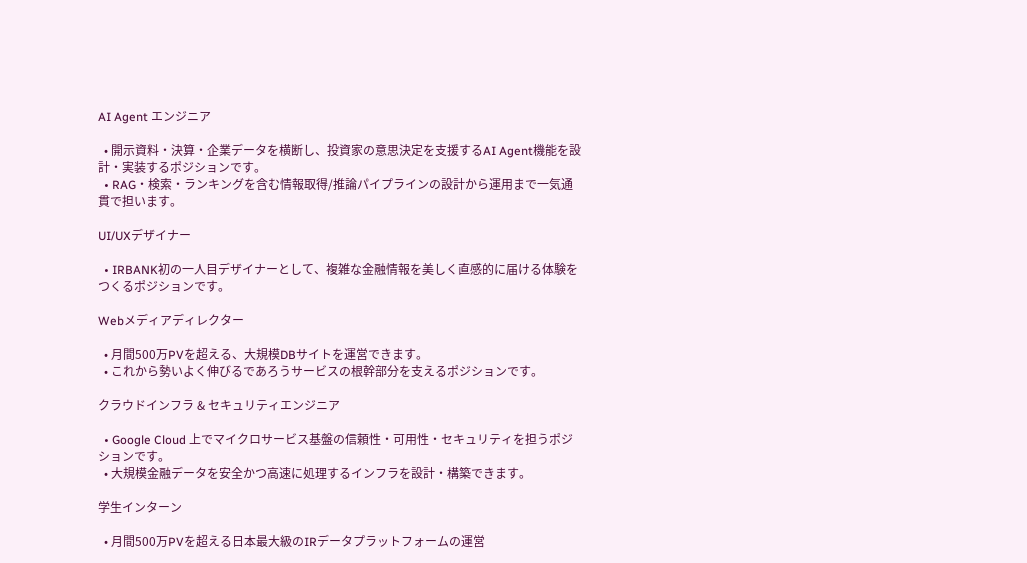AI Agent エンジニア

  • 開示資料・決算・企業データを横断し、投資家の意思決定を支援するAI Agent機能を設計・実装するポジションです。
  • RAG・検索・ランキングを含む情報取得/推論パイプラインの設計から運用まで一気通貫で担います。

UI/UXデザイナー

  • IRBANK初の一人目デザイナーとして、複雑な金融情報を美しく直感的に届ける体験をつくるポジションです。

Webメディアディレクター

  • 月間500万PVを超える、大規模DBサイトを運営できます。
  • これから勢いよく伸びるであろうサービスの根幹部分を支えるポジションです。

クラウドインフラ & セキュリティエンジニア

  • Google Cloud 上でマイクロサービス基盤の信頼性・可用性・セキュリティを担うポジションです。
  • 大規模金融データを安全かつ高速に処理するインフラを設計・構築できます。

学生インターン

  • 月間500万PVを超える日本最大級のIRデータプラットフォームの運営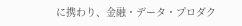に携わり、金融・データ・プロダク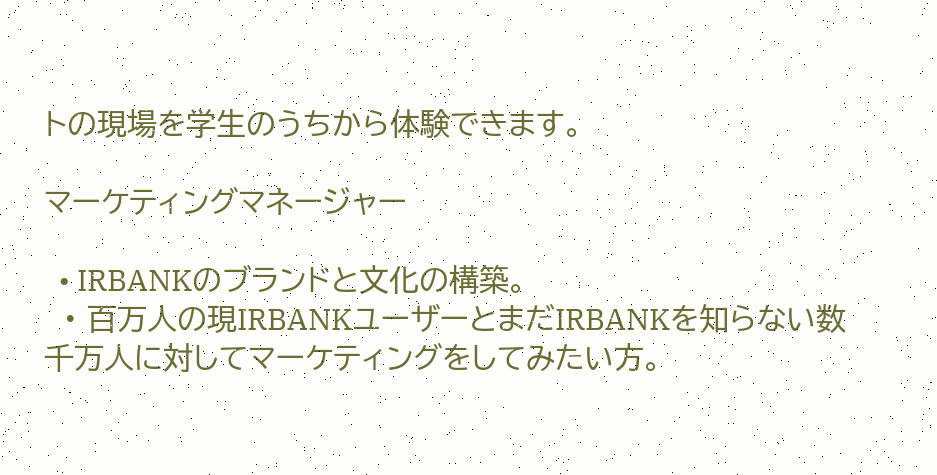トの現場を学生のうちから体験できます。

マーケティングマネージャー

  • IRBANKのブランドと文化の構築。
  • 百万人の現IRBANKユーザーとまだIRBANKを知らない数千万人に対してマーケティングをしてみたい方。